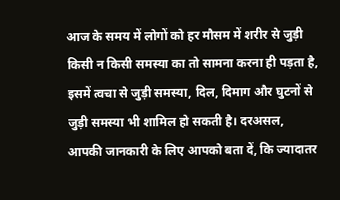आज के समय में लोगों को हर मौसम में शरीर से जुड़ी किसी न किसी समस्या का तो सामना करना ही पड़ता है, इसमें त्वचा से जुड़ी समस्या, दिल, दिमाग और घुटनों से जुड़ी समस्या भी शामिल हो सकती है। दरअसल, आपकी जानकारी के लिए आपको बता दें, कि ज्यादातर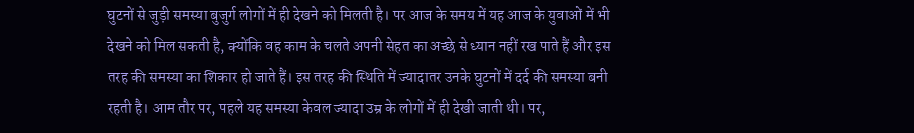घुटनों से जुड़ी समस्या बुजुर्ग लोगों में ही देखने को मिलती है। पर आज के समय में यह आज के युवाओं में भी देखने को मिल सकती है, क्योंकि वह काम के चलते अपनी सेहत का अच्छे से ध्यान नहीं रख पाते हैं और इस तरह की समस्या का शिकार हो जाते हैं। इस तरह की स्थिति में ज्यादातर उनके घुटनों में दर्द की समस्या बनी रहती है। आम तौर पर, पहले यह समस्या केवल ज्यादा उम्र के लोगों में ही देखी जाती थी। पर,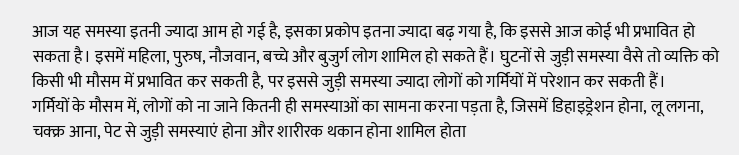आज यह समस्या इतनी ज्यादा आम हो गई है, इसका प्रकोप इतना ज्यादा बढ़ गया है, कि इससे आज कोई भी प्रभावित हो सकता है। इसमें महिला, पुरुष, नौजवान, बच्चे और बुजुर्ग लोग शामिल हो सकते हैं। घुटनों से जुड़ी समस्या वैसे तो व्यक्ति को किसी भी मौसम में प्रभावित कर सकती है, पर इससे जुड़ी समस्या ज्यादा लोगों को गर्मियों में परेशान कर सकती हैं।
गर्मियों के मौसम में, लोगों को ना जाने कितनी ही समस्याओं का सामना करना पड़ता है, जिसमें डिहाइड्रेशन होना, लू लगना, चक्क्र आना, पेट से जुड़ी समस्याएं होना और शारीरक थकान होना शामिल होता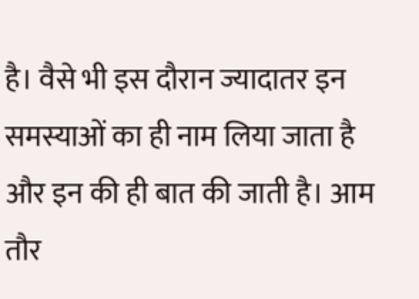है। वैसे भी इस दौरान ज्यादातर इन समस्याओं का ही नाम लिया जाता है और इन की ही बात की जाती है। आम तौर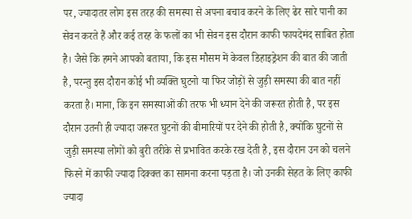पर, ज्यादातर लोग इस तरह की समस्या से अपना बचाव करने के लिए ढेर सारे पानी का सेवन करते हैं और कई तरह के फलों का भी सेवन इस दौरान काफी फायदेमंद साबित होता है। जैसे कि हमने आपको बताया, कि इस मौसम में केवल डिहाइड्रेशन की बात की जाती है, परन्तु इस दौरान कोई भी व्यक्ति घुटनो या फिर जोड़ों से जुड़ी समस्या की बात नहीं करता है। माना, कि इन समस्याओं की तरफ भी ध्यान देने की जरूरत होती है, पर इस दौरान उतनी ही ज्यादा जरूरत घुटनों की बीमारियों पर देने की होती है, क्योंकि घुटनों से जुड़ी समस्या लोगों को बुरी तरीके से प्रभावित करके रख देती है, इस दौरान उन को चलने फिरने में काफी ज्यादा दिक्क्त का सामना करना पड़ता है। जो उनकी सेहत के लिए काफी ज्यादा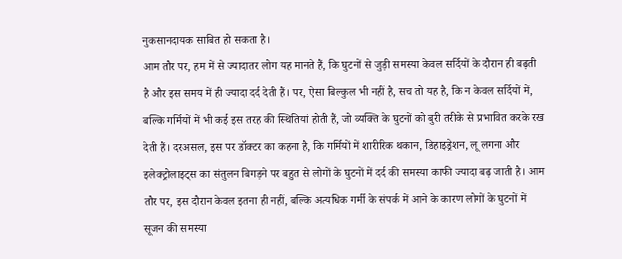नुकसानदायक साबित हो सकता है।
आम तौर पर, हम में से ज्यादातर लोग यह मानते हैं, कि घुटनों से जुड़ी समस्या केवल सर्दियों के दौरान ही बढ़ती है और इस समय में ही ज्यादा दर्द देती हैं। पर, ऐसा बिल्कुल भी नहीं है, सच तो यह है, कि न केवल सर्दियों में, बल्कि गर्मियों में भी कई इस तरह की स्थितियां होती हैं, जो व्यक्ति के घुटनों को बुरी तरीके से प्रभावित करके रख देती हैं। दरअसल, इस पर डॉक्टर का कहना है, कि गर्मियों में शारीरिक थकान, डिहाइड्रेशन, लू लगना और इलेक्ट्रोलाइट्स का संतुलन बिगड़ने पर बहुत से लोगों के घुटनों में दर्द की समस्या काफी ज्यादा बढ़ जाती है। आम तौर पर, इस दौरान केवल इतना ही नहीं, बल्कि अत्यधिक गर्मी के संपर्क में आने के कारण लोगों के घुटनों में सूजन की समस्या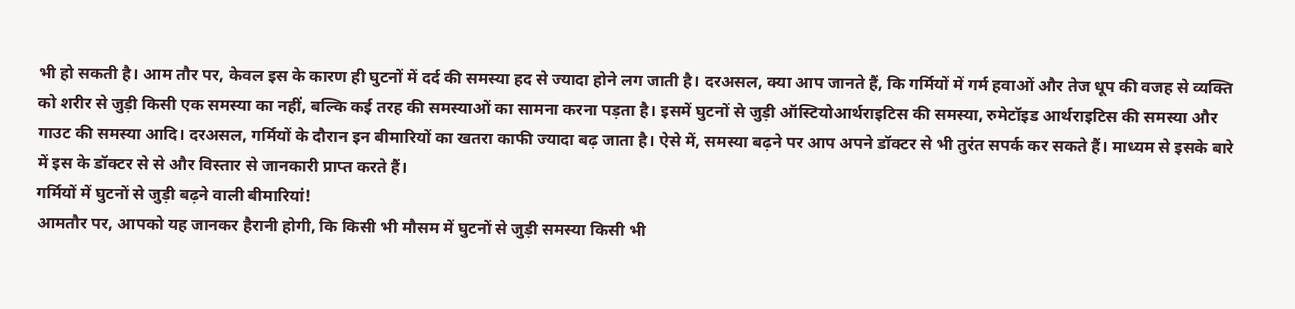भी हो सकती है। आम तौर पर, केवल इस के कारण ही घुटनों में दर्द की समस्या हद से ज्यादा होने लग जाती है। दरअसल, क्या आप जानते हैं, कि गर्मियों में गर्म हवाओं और तेज धूप की वजह से व्यक्ति को शरीर से जुड़ी किसी एक समस्या का नहीं, बल्कि कई तरह की समस्याओं का सामना करना पड़ता है। इसमें घुटनों से जुड़ी ऑस्टियोआर्थराइटिस की समस्या, रुमेटॉइड आर्थराइटिस की समस्या और गाउट की समस्या आदि। दरअसल, गर्मियों के दौरान इन बीमारियों का खतरा काफी ज्यादा बढ़ जाता है। ऐसे में, समस्या बढ़ने पर आप अपने डॉक्टर से भी तुरंत सपर्क कर सकते हैं। माध्यम से इसके बारे में इस के डॉक्टर से से और विस्तार से जानकारी प्राप्त करते हैं।
गर्मियों में घुटनों से जुड़ी बढ़ने वाली बीमारियां!
आमतौर पर, आपको यह जानकर हैरानी होगी, कि किसी भी मौसम में घुटनों से जुड़ी समस्या किसी भी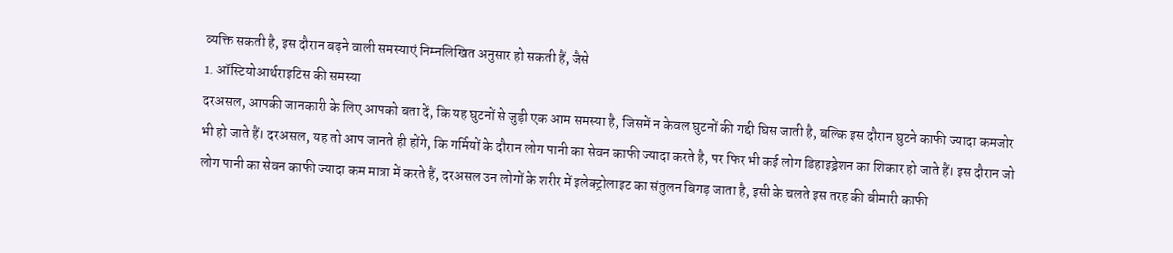व्यक्ति सकती है, इस दौरान बढ़ने वाली समस्याएं निम्नलिखित अनुसार हो सकती हैं, जैसे
1. ऑस्टियोआर्थराइटिस की समस्या
दरअसल, आपकी जानकारी के लिए आपको बता दें, कि यह घुटनों से जुड़ी एक आम समस्या है, जिसमें न केवल घुटनों की गद्दी घिस जाती है, बल्कि इस दौरान घुटने काफी ज्यादा कमजोर भी हो जाते हैं। दरअसल, यह तो आप जानते ही होंगे, कि गर्मियों के दौरान लोग पानी का सेवन काफी ज्यादा करते है, पर फिर भी कई लोग डिहाइड्रेशन का शिकार हो जाते हैं। इस दौरान जो लोग पानी का सेवन काफी ज्यादा कम मात्रा में करते हैं, दरअसल उन लोगों के शरीर में इलेक्ट्रोलाइट का संतुलन बिगड़ जाता है, इसी के चलते इस तरह की बीमारी काफी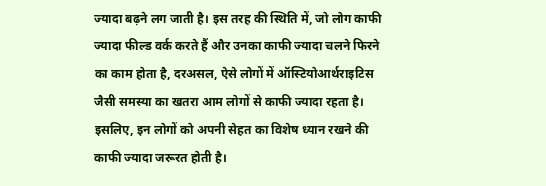ज्यादा बढ़ने लग जाती है। इस तरह की स्थिति में, जो लोग काफी ज्यादा फील्ड वर्क करते हैं और उनका काफी ज्यादा चलने फिरने का काम होता है, दरअसल, ऐसे लोगों में ऑस्टियोआर्थराइटिस जैसी समस्या का खतरा आम लोगों से काफी ज्यादा रहता है। इसलिए, इन लोगों को अपनी सेहत का विशेष ध्यान रखने की काफी ज्यादा जरूरत होती है।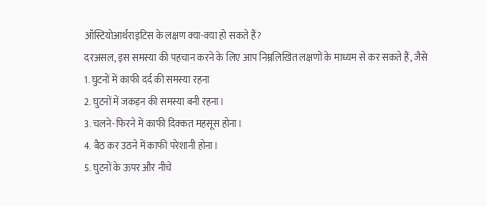ऑस्टियोआर्थराइटिस के लक्षण क्या-क्या हो सकते हैं?
दरअसल, इस समस्या की पहचान करने के लिए आप निम्नलिखित लक्षणों के माध्यम से कर सकते हैं, जैसे
1. घुटनों में काफी दर्द की समस्या रहना
2. घुटनों में जकड़न की समस्या बनी रहना।
3. चलने-फिरने में काफी दिक्कत महसूस होना।
4. बैठ कर उठने में काफी परेशानी होना।
5. घुटनों के ऊपर और नीचे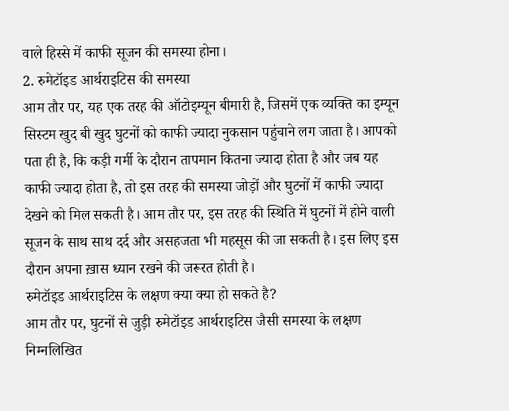वाले हिस्से में काफी सूजन की समस्या होना।
2. रुमेटॉइड आर्थराइटिस की समस्या
आम तौर पर, यह एक तरह की ऑटोइम्यून बीमारी है, जिसमें एक व्यक्ति का इम्यून सिस्टम खुद बी खुद घुटनों को काफी ज्यादा नुकसान पहुंचाने लग जाता है। आपको पता ही है, कि कड़ी गर्मी के दौरान तापमान कितना ज्यादा होता है और जब यह काफी ज्यादा होता है, तो इस तरह की समस्या जोड़ों और घुटनों में काफी ज्यादा देखने को मिल सकती है। आम तौर पर, इस तरह की स्थिति में घुटनों में होने वाली सूजन के साथ साथ दर्द और असहजता भी महसूस की जा सकती है। इस लिए इस दौरान अपना ख़ास ध्यान रखने की जरूरत होती है।
रुमेटॉइड आर्थराइटिस के लक्षण क्या क्या हो सकते है?
आम तौर पर, घुटनों से जुड़ी रुमेटॉइड आर्थराइटिस जैसी समस्या के लक्षण निम्नलिखित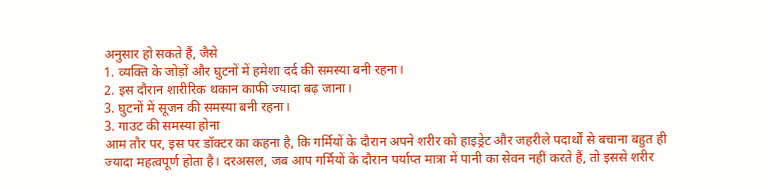अनुसार हो सकते हैं, जैसे
1. व्यक्ति के जोड़ों और घुटनों में हमेशा दर्द की समस्या बनी रहना।
2. इस दौरान शारीरिक थकान काफी ज्यादा बढ़ जाना।
3. घुटनों में सूजन की समस्या बनी रहना।
3. गाउट की समस्या होना
आम तौर पर, इस पर डॉक्टर का कहना है, कि गर्मियों के दौरान अपने शरीर को हाइड्रेट और जहरीले पदार्थों से बचाना बहुत ही ज्यादा महत्वपूर्ण होता है। दरअसल, जब आप गर्मियों के दौरान पर्याप्त मात्रा में पानी का सेवन नहीं करते हैं, तो इससे शरीर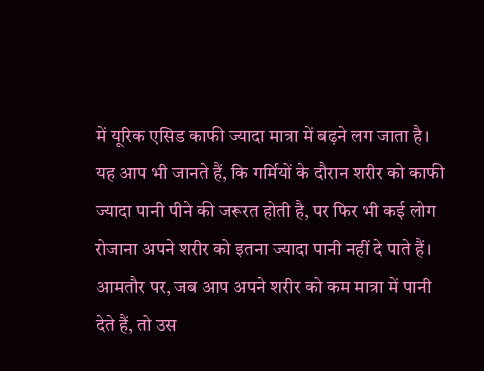में यूरिक एसिड काफी ज्यादा मात्रा में बढ़ने लग जाता है। यह आप भी जानते हैं, कि गर्मियों के दौरान शरीर को काफी ज्यादा पानी पीने की जरूरत होती है, पर फिर भी कई लोग रोजाना अपने शरीर को इतना ज्यादा पानी नहीं दे पाते हैं। आमतौर पर, जब आप अपने शरीर को कम मात्रा में पानी देते हैं, तो उस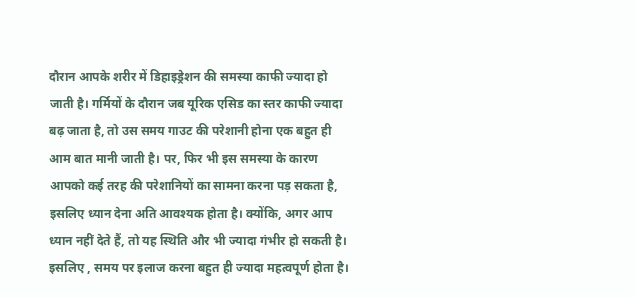दौरान आपके शरीर में डिहाइड्रेशन की समस्या काफी ज्यादा हो जाती है। गर्मियों के दौरान जब यूरिक एसिड का स्तर काफी ज्यादा बढ़ जाता है, तो उस समय गाउट की परेशानी होना एक बहुत ही आम बात मानी जाती है। पर, फिर भी इस समस्या के कारण आपको कई तरह की परेशानियों का सामना करना पड़ सकता है, इसलिए ध्यान देना अति आवश्यक होता है। क्योंकि, अगर आप ध्यान नहीं देते हैं, तो यह स्थिति और भी ज्यादा गंभीर हो सकती है। इसलिए , समय पर इलाज करना बहुत ही ज्यादा महत्वपूर्ण होता है।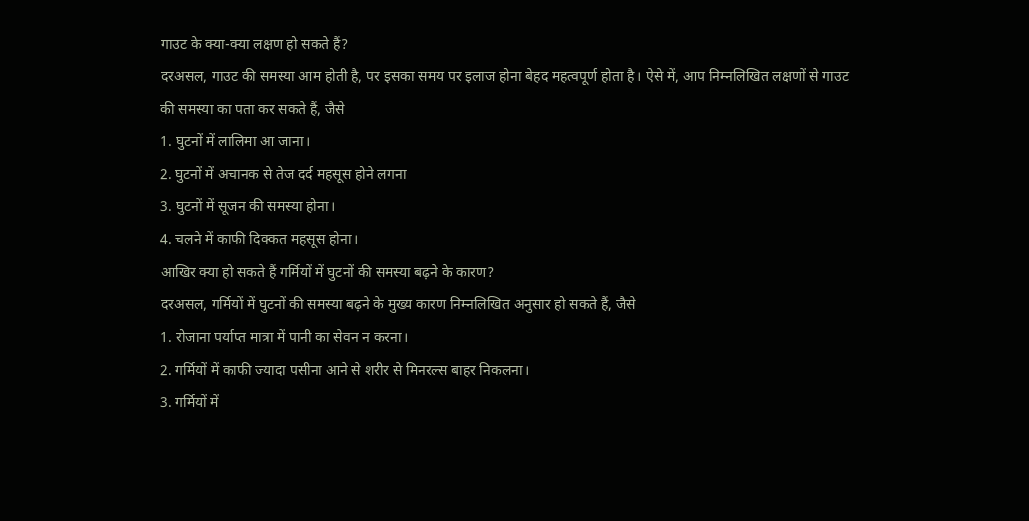गाउट के क्या-क्या लक्षण हो सकते हैं?
दरअसल, गाउट की समस्या आम होती है, पर इसका समय पर इलाज होना बेहद महत्वपूर्ण होता है। ऐसे में, आप निम्नलिखित लक्षणों से गाउट की समस्या का पता कर सकते हैं, जैसे
1. घुटनों में लालिमा आ जाना।
2. घुटनों में अचानक से तेज दर्द महसूस होने लगना
3. घुटनों में सूजन की समस्या होना।
4. चलने में काफी दिक्कत महसूस होना।
आखिर क्या हो सकते हैं गर्मियों में घुटनों की समस्या बढ़ने के कारण?
दरअसल, गर्मियों में घुटनों की समस्या बढ़ने के मुख्य कारण निम्नलिखित अनुसार हो सकते हैं, जैसे
1. रोजाना पर्याप्त मात्रा में पानी का सेवन न करना।
2. गर्मियों में काफी ज्यादा पसीना आने से शरीर से मिनरल्स बाहर निकलना।
3. गर्मियों में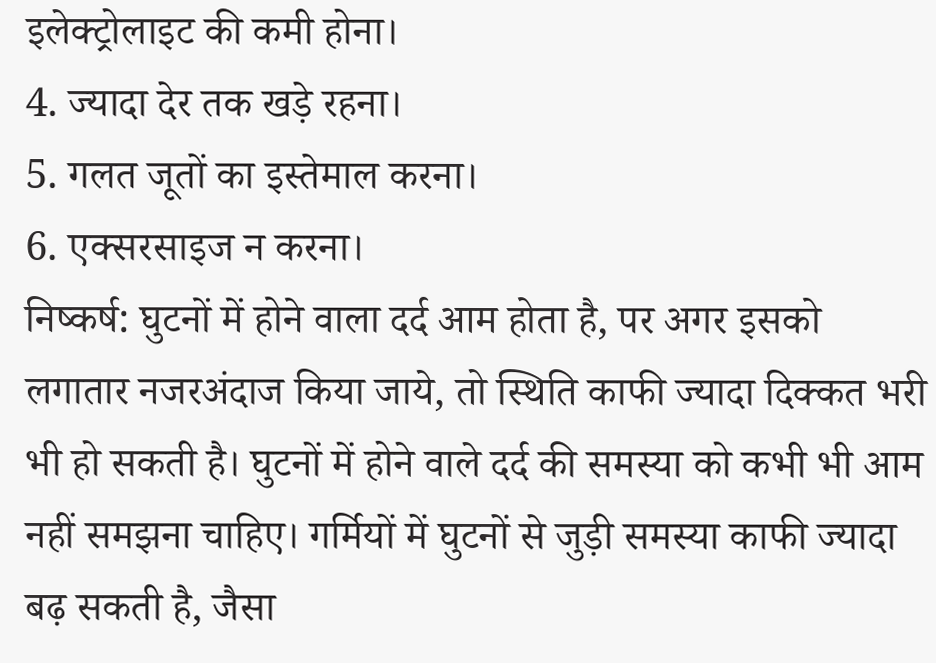इलेक्ट्रोलाइट की कमी होना।
4. ज्यादा देर तक खड़े रहना।
5. गलत जूतों का इस्तेमाल करना।
6. एक्सरसाइज न करना।
निष्कर्ष: घुटनों में होने वाला दर्द आम होता है, पर अगर इसको लगातार नजरअंदाज किया जाये, तो स्थिति काफी ज्यादा दिक्कत भरी भी हो सकती है। घुटनों में होने वाले दर्द की समस्या को कभी भी आम नहीं समझना चाहिए। गर्मियों में घुटनों से जुड़ी समस्या काफी ज्यादा बढ़ सकती है, जैसा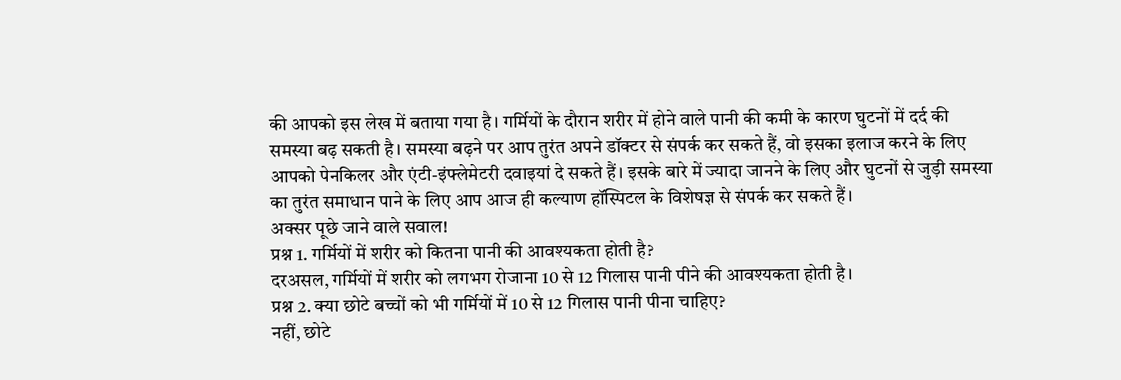की आपको इस लेख में बताया गया है। गर्मियों के दौरान शरीर में होने वाले पानी की कमी के कारण घुटनों में दर्द की समस्या बढ़ सकती है। समस्या बढ़ने पर आप तुरंत अपने डॉक्टर से संपर्क कर सकते हैं, वो इसका इलाज करने के लिए आपको पेनकिलर और एंटी-इंफ्लेमेटरी दवाइयां दे सकते हैं। इसके बारे में ज्यादा जानने के लिए और घुटनों से जुड़ी समस्या का तुरंत समाधान पाने के लिए आप आज ही कल्याण हॉस्पिटल के विशेषज्ञ से संपर्क कर सकते हैं।
अक्सर पूछे जाने वाले सवाल!
प्रश्न 1. गर्मियों में शरीर को कितना पानी की आवश्यकता होती है?
दरअसल, गर्मियों में शरीर को लगभग रोजाना 10 से 12 गिलास पानी पीने की आवश्यकता होती है।
प्रश्न 2. क्या छोटे बच्चों को भी गर्मियों में 10 से 12 गिलास पानी पीना चाहिए?
नहीं, छोटे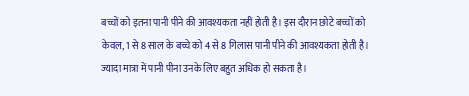बच्चों को इतना पानी पीने की आवश्यकता नहीं होती है। इस दौरान छोटे बच्चों को केवल, 1 से 8 साल के बच्चे को 4 से 8 गिलास पानी पीने की आवश्यकता होती है। ज्यादा मात्रा में पानी पीना उनके लिए बहुत अधिक हो सकता है।